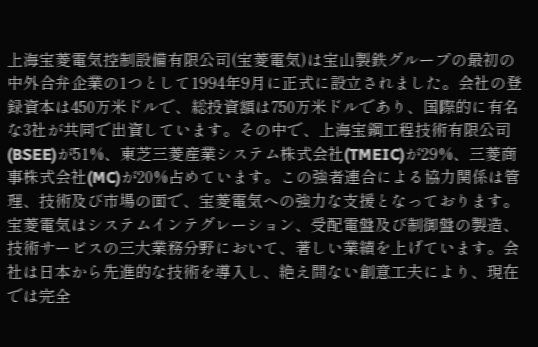上海宝菱電気控制設備有限公司(宝菱電気)は宝山製鉄グループの最初の中外合弁企業の1つとして1994年9月に正式に設立されました。会社の登録資本は450万米ドルで、総投資額は750万米ドルであり、国際的に有名な3社が共同で出資しています。その中で、上海宝鋼工程技術有限公司(BSEE)が51%、東芝三菱産業システム株式会社(TMEIC)が29%、三菱商事株式会社(MC)が20%占めています。この強者連合による協力関係は管理、技術及び市場の面で、宝菱電気への強力な支援となっております。
宝菱電気はシステムインテグレーション、受配電盤及び制御盤の製造、技術サービスの三大業務分野において、著しい業績を上げています。会社は日本から先進的な技術を導入し、絶え間ない創意工夫により、現在では完全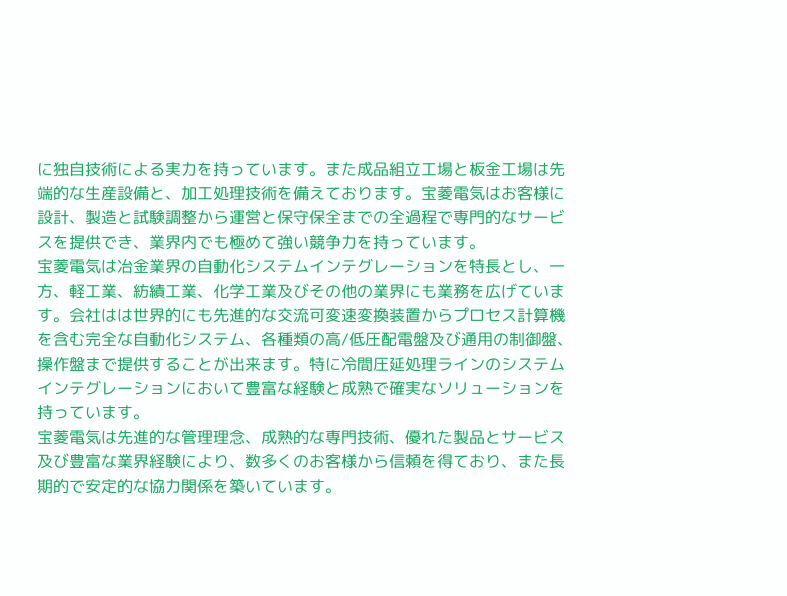に独自技術による実力を持っています。また成品組立工場と板金工場は先端的な生産設備と、加工処理技術を備えております。宝菱電気はお客様に設計、製造と試験調整から運営と保守保全までの全過程で専門的なサービスを提供でき、業界内でも極めて強い競争力を持っています。
宝菱電気は冶金業界の自動化システムインテグレーションを特長とし、一方、軽工業、紡績工業、化学工業及びその他の業界にも業務を広げています。会社はは世界的にも先進的な交流可変速変換装置からプロセス計算機を含む完全な自動化システム、各種類の高/低圧配電盤及び通用の制御盤、操作盤まで提供することが出来ます。特に冷間圧延処理ラインのシステムインテグレーションにおいて豊富な経験と成熟で確実なソリューションを持っています。
宝菱電気は先進的な管理理念、成熟的な専門技術、優れた製品とサービス及び豊富な業界経験により、数多くのお客様から信頼を得ており、また長期的で安定的な協力関係を築いています。